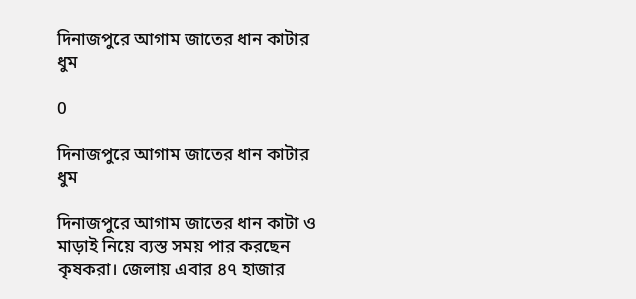দিনাজপুরে আগাম জাতের ধান কাটার ধুম

0

দিনাজপুরে আগাম জাতের ধান কাটার ধুম

দিনাজপুরে আগাম জাতের ধান কাটা ও মাড়াই নিয়ে ব্যস্ত সময় পার করছেন কৃষকরা। জেলায় এবার ৪৭ হাজার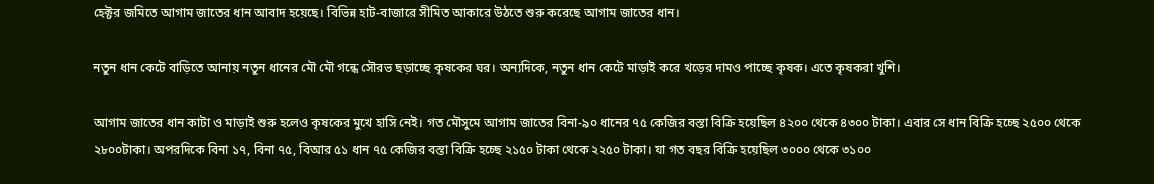হেক্টর জমিতে আগাম জাতের ধান আবাদ হয়েছে। বিভিন্ন হাট-বাজারে সীমিত আকারে উঠতে শুরু করেছে আগাম জাতের ধান।

নতুন ধান কেটে বাড়িতে আনায় নতুন ধানের মৌ মৌ গন্ধে সৌরভ ছড়াচ্ছে কৃষকের ঘর। অন্যদিকে, নতুন ধান কেটে মাড়াই করে খড়ের দামও পাচ্ছে কৃষক। এতে কৃষকরা খুশি।

আগাম জাতের ধান কাটা ও মাড়াই শুরু হলেও কৃষকের মুখে হাসি নেই। গত মৌসুমে আগাম জাতের বিনা-৯০ ধানের ৭৫ কেজির বস্তা বিক্রি হয়েছিল ৪২০০ থেকে ৪৩০০ টাকা। এবার সে ধান বিক্রি হচ্ছে ২৫০০ থেকে ২৮০০টাকা। অপরদিকে বিনা ১৭, বিনা ৭৫, বিআর ৫১ ধান ৭৫ কেজির বস্তা বিক্রি হচ্ছে ২১৫০ টাকা থেকে ২২৫০ টাকা। যা গত বছর বিক্রি হয়েছিল ৩০০০ থেকে ৩১০০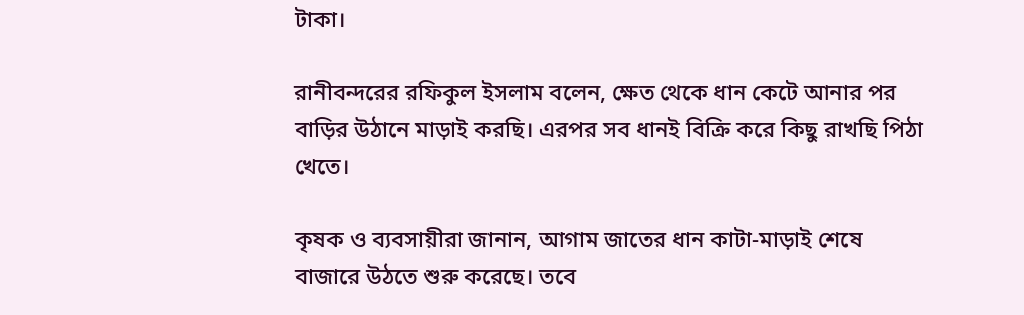টাকা।

রানীবন্দরের রফিকুল ইসলাম বলেন, ক্ষেত থেকে ধান কেটে আনার পর বাড়ির উঠানে মাড়াই করছি। এরপর সব ধানই বিক্রি করে কিছু রাখছি পিঠা খেতে।

কৃষক ও ব্যবসায়ীরা জানান, আগাম জাতের ধান কাটা-মাড়াই শেষে বাজারে উঠতে শুরু করেছে। তবে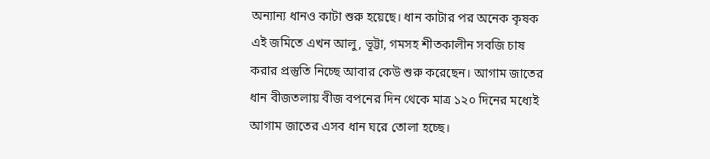অন্যান্য ধানও কাটা শুরু হয়েছে। ধান কাটার পর অনেক কৃষক এই জমিতে এখন আলু, ভূট্টা, গমসহ শীতকালীন সবজি চাষ করার প্রস্তুতি নিচ্ছে আবার কেউ শুরু করেছেন। আগাম জাতের ধান বীজতলায় বীজ বপনের দিন থেকে মাত্র ১২০ দিনের মধ্যেই আগাম জাতের এসব ধান ঘরে তোলা হচ্ছে।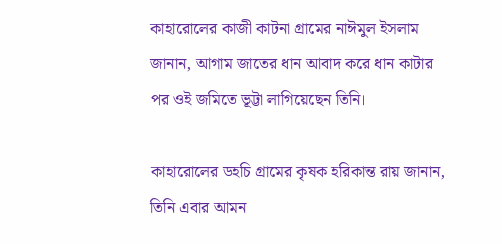কাহারোলের কাজী কাটনা গ্রামের নাঈমুল ইসলাম জানান, আগাম জাতের ধান আবাদ করে ধান কাটার পর ওই জমিতে ভূট্টা লাগিয়েছেন তিনি।

কাহারোলের ডহচি গ্রামের কৃষক হরিকান্ত রায় জানান, তিনি এবার আমন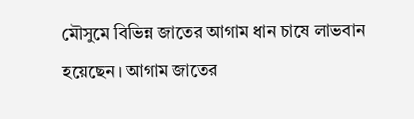মৌসুমে বিভিন্ন জাতের আগাম ধান চাষে লাভবান হয়েছেন। আগাম জাতের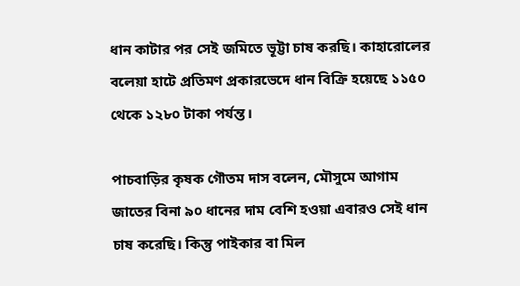ধান কাটার পর সেই জমিতে ভূট্টা চাষ করছি। কাহারোলের বলেয়া হাটে প্রতিমণ প্রকারভেদে ধান বিক্রি হয়েছে ১১৫০ থেকে ১২৮০ টাকা পর্যন্ত।

পাচবাড়ির কৃষক গৌতম দাস বলেন, মৌসুমে আগাম জাতের বিনা ৯০ ধানের দাম বেশি হওয়া এবারও সেই ধান চাষ করেছি। কিন্তু পাইকার বা মিল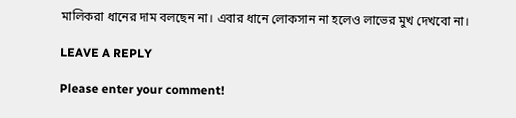মালিকরা ধানের দাম বলছেন না। এবার ধানে লোকসান না হলেও লাভের মুখ দেখবো না।

LEAVE A REPLY

Please enter your comment!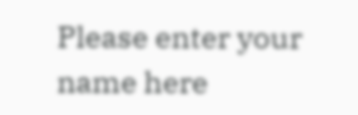Please enter your name here